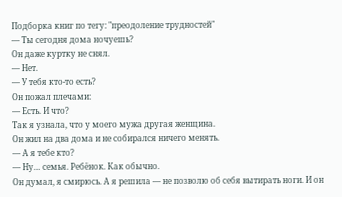Подборка книг по тегу: "преодоление трудностей"
— Ты сегодня дома ночуешь?
Он даже куртку не снял.
— Нет.
— У тебя кто-то есть?
Он пожал плечами:
— Есть. И что?
Так я узнала, что у моего мужа другая женщина.
Он жил на два дома и не собирался ничего менять.
— А я тебе кто?
— Ну… семья. Ребёнок. Как обычно.
Он думал, я смирюсь. А я решила — не позволю об себя вытирать ноги. И он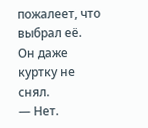пожалеет, что выбрал её.
Он даже куртку не снял.
— Нет.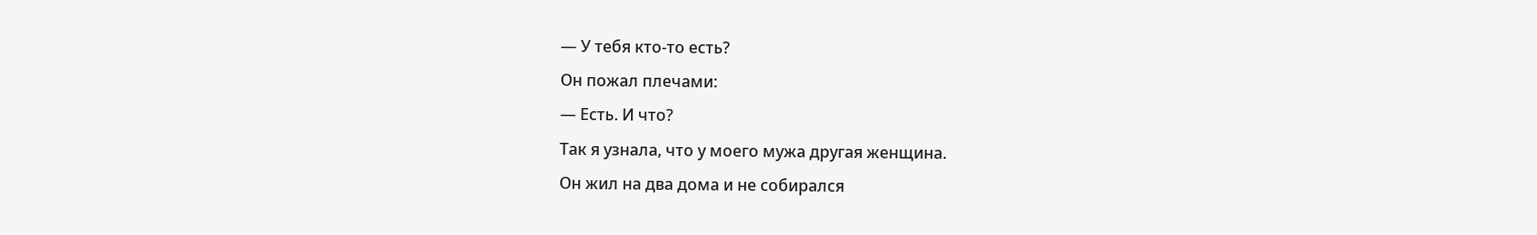— У тебя кто-то есть?
Он пожал плечами:
— Есть. И что?
Так я узнала, что у моего мужа другая женщина.
Он жил на два дома и не собирался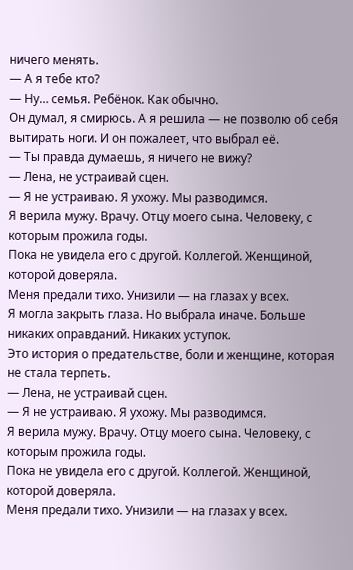ничего менять.
— А я тебе кто?
— Ну… семья. Ребёнок. Как обычно.
Он думал, я смирюсь. А я решила — не позволю об себя вытирать ноги. И он пожалеет, что выбрал её.
— Ты правда думаешь, я ничего не вижу?
— Лена, не устраивай сцен.
— Я не устраиваю. Я ухожу. Мы разводимся.
Я верила мужу. Врачу. Отцу моего сына. Человеку, с которым прожила годы.
Пока не увидела его с другой. Коллегой. Женщиной, которой доверяла.
Меня предали тихо. Унизили — на глазах у всех.
Я могла закрыть глаза. Но выбрала иначе. Больше никаких оправданий. Никаких уступок.
Это история о предательстве, боли и женщине, которая не стала терпеть.
— Лена, не устраивай сцен.
— Я не устраиваю. Я ухожу. Мы разводимся.
Я верила мужу. Врачу. Отцу моего сына. Человеку, с которым прожила годы.
Пока не увидела его с другой. Коллегой. Женщиной, которой доверяла.
Меня предали тихо. Унизили — на глазах у всех.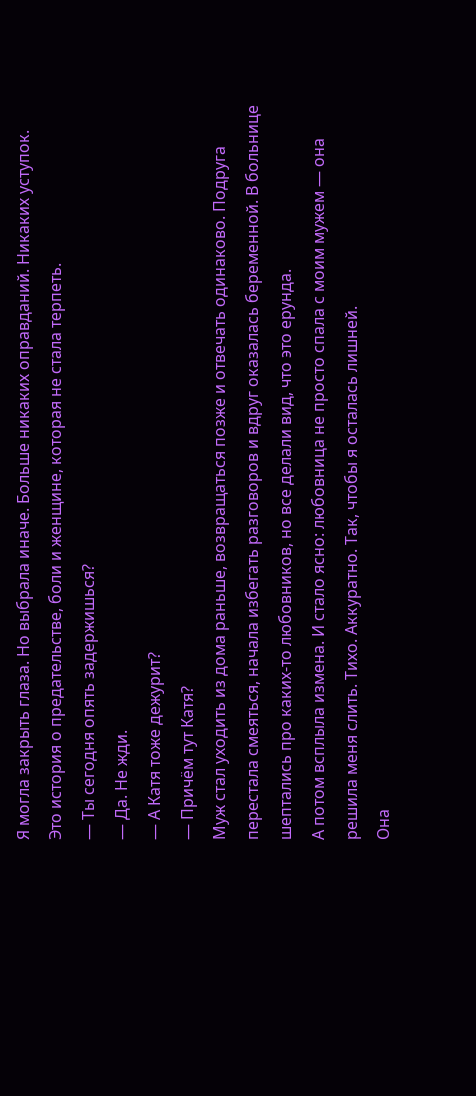Я могла закрыть глаза. Но выбрала иначе. Больше никаких оправданий. Никаких уступок.
Это история о предательстве, боли и женщине, которая не стала терпеть.
— Ты сегодня опять задержишься?
— Да. Не жди.
— А Катя тоже дежурит?
— Причём тут Катя?
Муж стал уходить из дома раньше, возвращаться позже и отвечать одинаково. Подруга перестала смеяться, начала избегать разговоров и вдруг оказалась беременной. В больнице шептались про каких-то любовников, но все делали вид, что это ерунда.
А потом всплыла измена. И стало ясно: любовница не просто спала с моим мужем — она решила меня слить. Тихо. Аккуратно. Так, чтобы я осталась лишней.
Она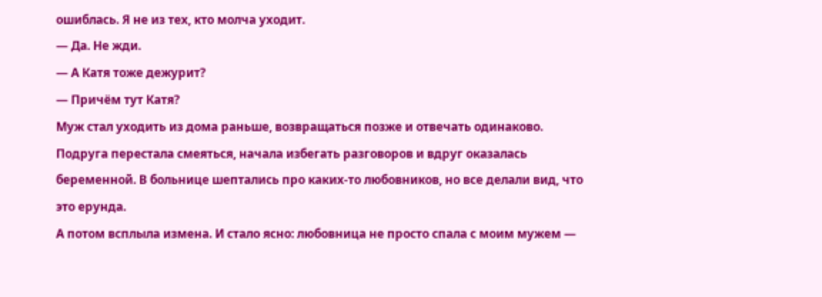ошиблась. Я не из тех, кто молча уходит.
— Да. Не жди.
— А Катя тоже дежурит?
— Причём тут Катя?
Муж стал уходить из дома раньше, возвращаться позже и отвечать одинаково. Подруга перестала смеяться, начала избегать разговоров и вдруг оказалась беременной. В больнице шептались про каких-то любовников, но все делали вид, что это ерунда.
А потом всплыла измена. И стало ясно: любовница не просто спала с моим мужем —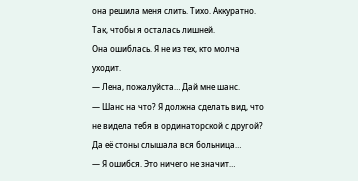она решила меня слить. Тихо. Аккуратно. Так, чтобы я осталась лишней.
Она ошиблась. Я не из тех, кто молча уходит.
— Лена, пожалуйста… Дай мне шанс.
— Шанс на что? Я должна сделать вид, что не видела тебя в ординаторской с другой? Да её стоны слышала вся больница…
— Я ошибся. Это ничего не значит…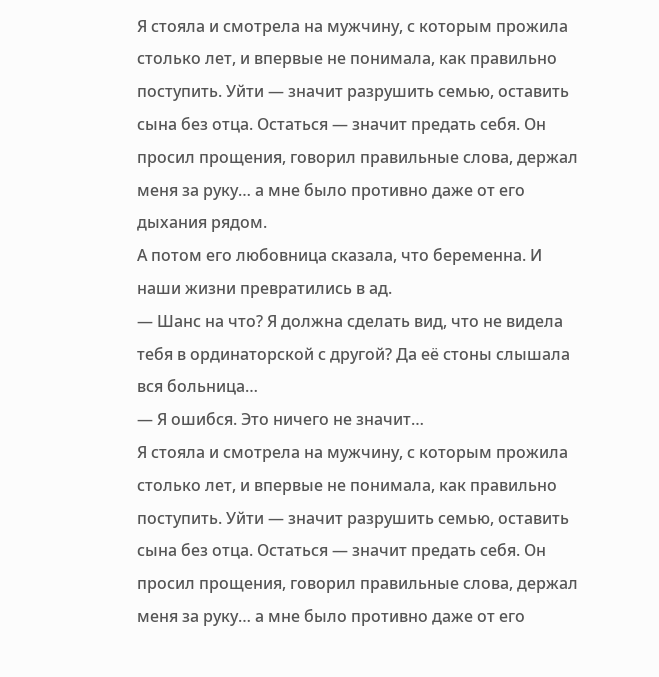Я стояла и смотрела на мужчину, с которым прожила столько лет, и впервые не понимала, как правильно поступить. Уйти — значит разрушить семью, оставить сына без отца. Остаться — значит предать себя. Он просил прощения, говорил правильные слова, держал меня за руку… а мне было противно даже от его дыхания рядом.
А потом его любовница сказала, что беременна. И наши жизни превратились в ад.
— Шанс на что? Я должна сделать вид, что не видела тебя в ординаторской с другой? Да её стоны слышала вся больница…
— Я ошибся. Это ничего не значит…
Я стояла и смотрела на мужчину, с которым прожила столько лет, и впервые не понимала, как правильно поступить. Уйти — значит разрушить семью, оставить сына без отца. Остаться — значит предать себя. Он просил прощения, говорил правильные слова, держал меня за руку… а мне было противно даже от его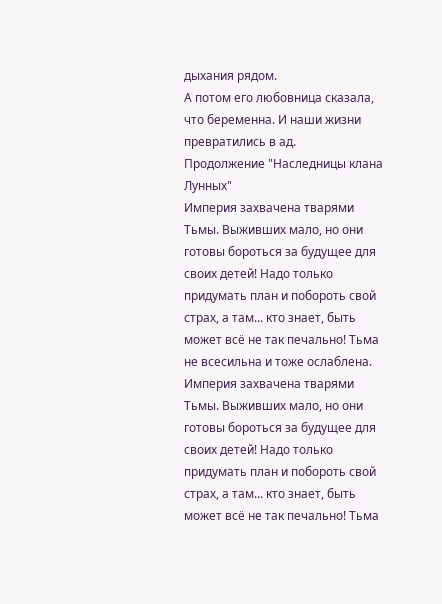дыхания рядом.
А потом его любовница сказала, что беременна. И наши жизни превратились в ад.
Продолжение "Наследницы клана Лунных"
Империя захвачена тварями Тьмы. Выживших мало, но они готовы бороться за будущее для своих детей! Надо только придумать план и побороть свой страх, а там... кто знает, быть может всё не так печально! Тьма не всесильна и тоже ослаблена.
Империя захвачена тварями Тьмы. Выживших мало, но они готовы бороться за будущее для своих детей! Надо только придумать план и побороть свой страх, а там... кто знает, быть может всё не так печально! Тьма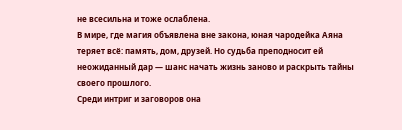не всесильна и тоже ослаблена.
В мире, где магия объявлена вне закона, юная чародейка Аяна теряет всё: память, дом, друзей. Но судьба преподносит ей неожиданный дар — шанс начать жизнь заново и раскрыть тайны своего прошлого.
Среди интриг и заговоров она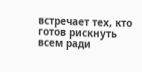встречает тех, кто готов рискнуть всем ради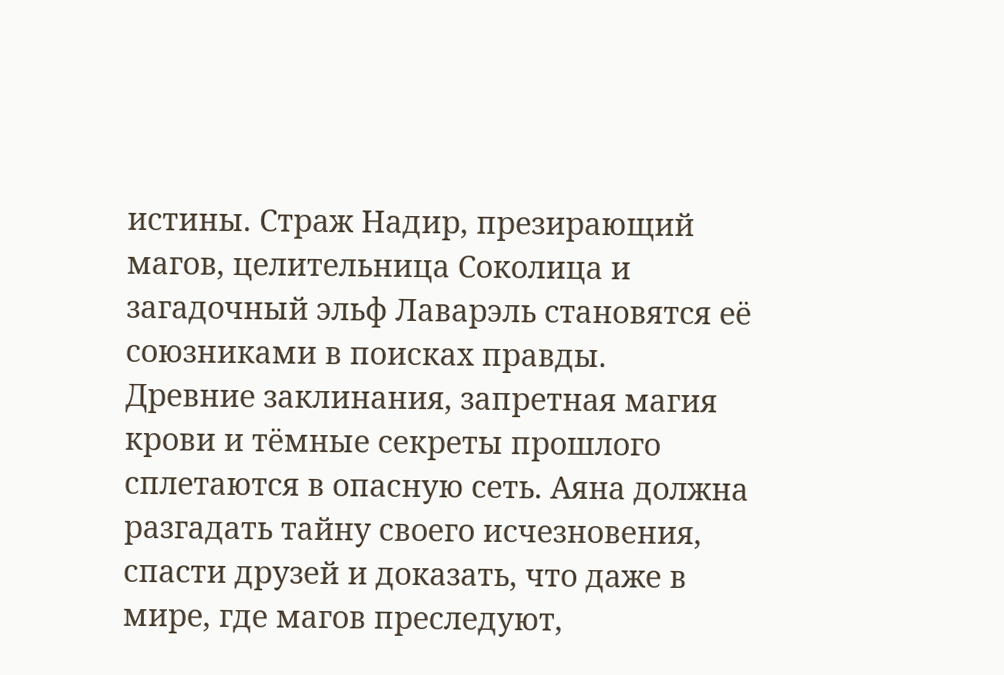истины. Страж Надир, презирающий магов, целительница Соколица и загадочный эльф Лаварэль становятся её союзниками в поисках правды.
Древние заклинания, запретная магия крови и тёмные секреты прошлого сплетаются в опасную сеть. Аяна должна разгадать тайну своего исчезновения, спасти друзей и доказать, что даже в мире, где магов преследуют,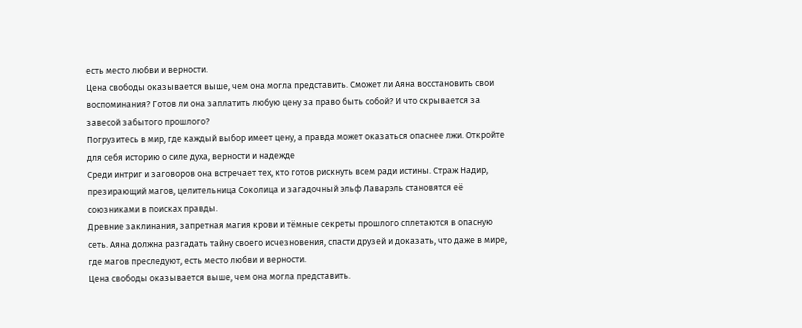есть место любви и верности.
Цена свободы оказывается выше, чем она могла представить. Сможет ли Аяна восстановить свои воспоминания? Готов ли она заплатить любую цену за право быть собой? И что скрывается за завесой забытого прошлого?
Погрузитесь в мир, где каждый выбор имеет цену, а правда может оказаться опаснее лжи. Откройте для себя историю о силе духа, верности и надежде
Среди интриг и заговоров она встречает тех, кто готов рискнуть всем ради истины. Страж Надир, презирающий магов, целительница Соколица и загадочный эльф Лаварэль становятся её союзниками в поисках правды.
Древние заклинания, запретная магия крови и тёмные секреты прошлого сплетаются в опасную сеть. Аяна должна разгадать тайну своего исчезновения, спасти друзей и доказать, что даже в мире, где магов преследуют, есть место любви и верности.
Цена свободы оказывается выше, чем она могла представить.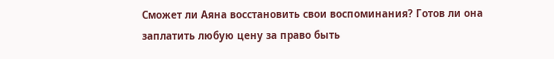Сможет ли Аяна восстановить свои воспоминания? Готов ли она заплатить любую цену за право быть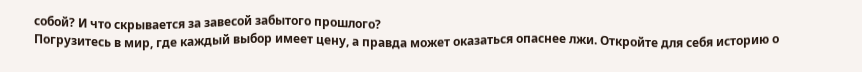собой? И что скрывается за завесой забытого прошлого?
Погрузитесь в мир, где каждый выбор имеет цену, а правда может оказаться опаснее лжи. Откройте для себя историю о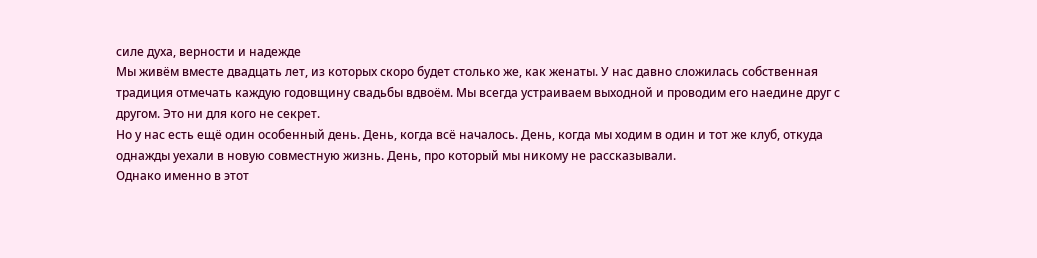силе духа, верности и надежде
Мы живём вместе двадцать лет, из которых скоро будет столько же, как женаты. У нас давно сложилась собственная традиция отмечать каждую годовщину свадьбы вдвоём. Мы всегда устраиваем выходной и проводим его наедине друг с другом. Это ни для кого не секрет.
Но у нас есть ещё один особенный день. День, когда всё началось. День, когда мы ходим в один и тот же клуб, откуда однажды уехали в новую совместную жизнь. День, про который мы никому не рассказывали.
Однако именно в этот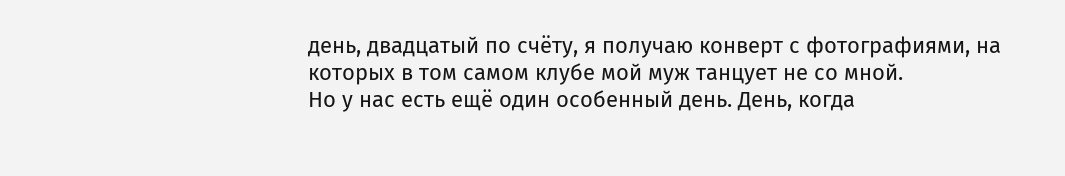день, двадцатый по счёту, я получаю конверт с фотографиями, на которых в том самом клубе мой муж танцует не со мной.
Но у нас есть ещё один особенный день. День, когда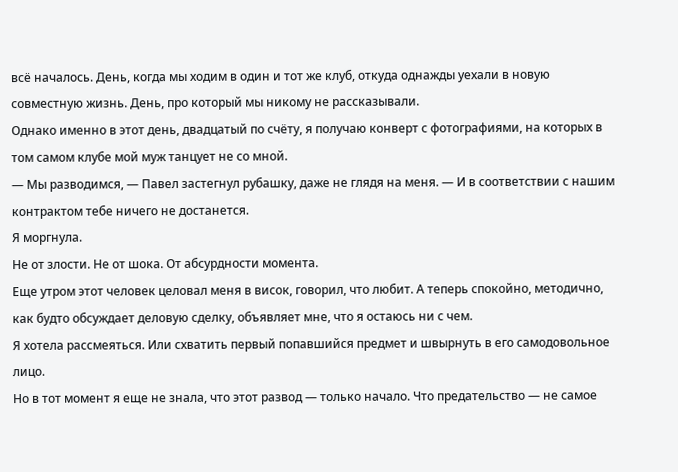всё началось. День, когда мы ходим в один и тот же клуб, откуда однажды уехали в новую совместную жизнь. День, про который мы никому не рассказывали.
Однако именно в этот день, двадцатый по счёту, я получаю конверт с фотографиями, на которых в том самом клубе мой муж танцует не со мной.
— Мы разводимся, — Павел застегнул рубашку, даже не глядя на меня. — И в соответствии с нашим контрактом тебе ничего не достанется.
Я моргнула.
Не от злости. Не от шока. От абсурдности момента.
Еще утром этот человек целовал меня в висок, говорил, что любит. А теперь спокойно, методично, как будто обсуждает деловую сделку, объявляет мне, что я остаюсь ни с чем.
Я хотела рассмеяться. Или схватить первый попавшийся предмет и швырнуть в его самодовольное лицо.
Но в тот момент я еще не знала, что этот развод — только начало. Что предательство — не самое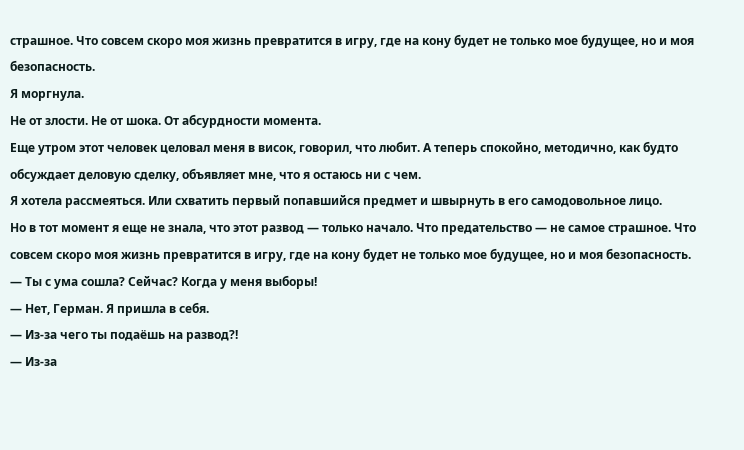страшное. Что совсем скоро моя жизнь превратится в игру, где на кону будет не только мое будущее, но и моя безопасность.
Я моргнула.
Не от злости. Не от шока. От абсурдности момента.
Еще утром этот человек целовал меня в висок, говорил, что любит. А теперь спокойно, методично, как будто обсуждает деловую сделку, объявляет мне, что я остаюсь ни с чем.
Я хотела рассмеяться. Или схватить первый попавшийся предмет и швырнуть в его самодовольное лицо.
Но в тот момент я еще не знала, что этот развод — только начало. Что предательство — не самое страшное. Что совсем скоро моя жизнь превратится в игру, где на кону будет не только мое будущее, но и моя безопасность.
— Ты с ума сошла? Сейчас? Когда у меня выборы!
— Нет, Герман. Я пришла в себя.
— Из-за чего ты подаёшь на развод?!
— Из-за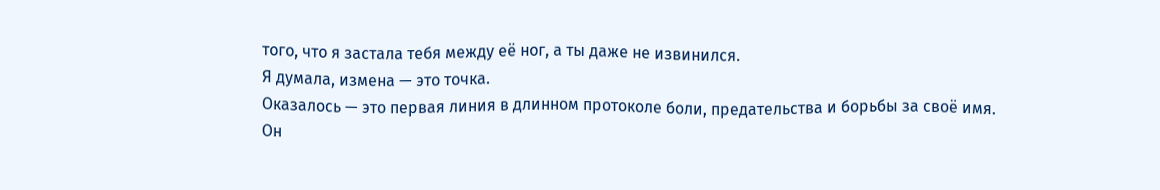того, что я застала тебя между её ног, а ты даже не извинился.
Я думала, измена — это точка.
Оказалось — это первая линия в длинном протоколе боли, предательства и борьбы за своё имя.
Он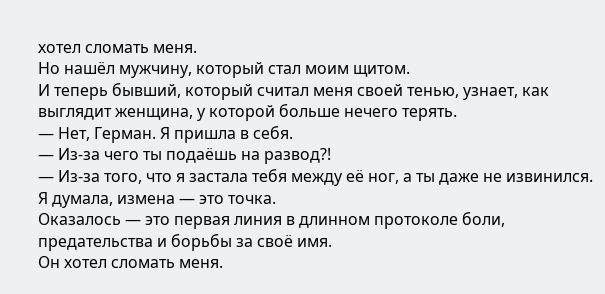хотел сломать меня.
Но нашёл мужчину, который стал моим щитом.
И теперь бывший, который считал меня своей тенью, узнает, как выглядит женщина, у которой больше нечего терять.
— Нет, Герман. Я пришла в себя.
— Из-за чего ты подаёшь на развод?!
— Из-за того, что я застала тебя между её ног, а ты даже не извинился.
Я думала, измена — это точка.
Оказалось — это первая линия в длинном протоколе боли, предательства и борьбы за своё имя.
Он хотел сломать меня.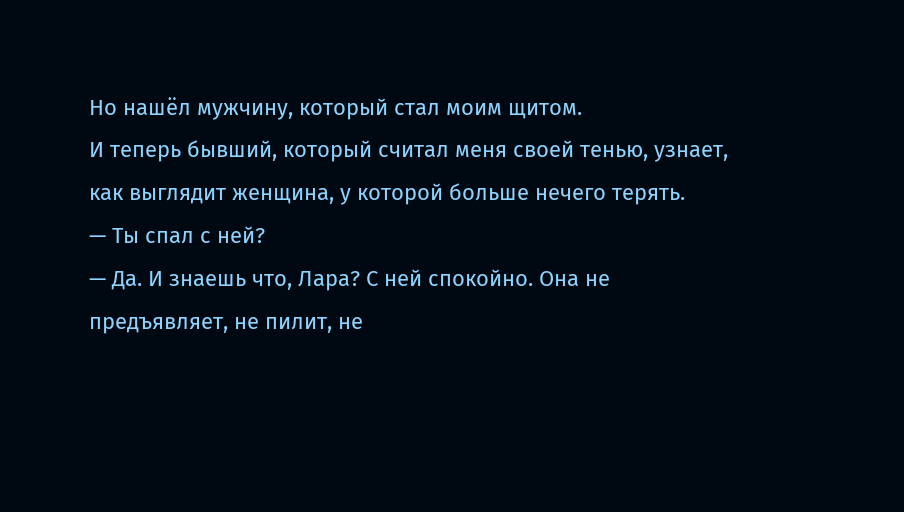Но нашёл мужчину, который стал моим щитом.
И теперь бывший, который считал меня своей тенью, узнает, как выглядит женщина, у которой больше нечего терять.
— Ты спал с ней?
— Да. И знаешь что, Лара? С ней спокойно. Она не предъявляет, не пилит, не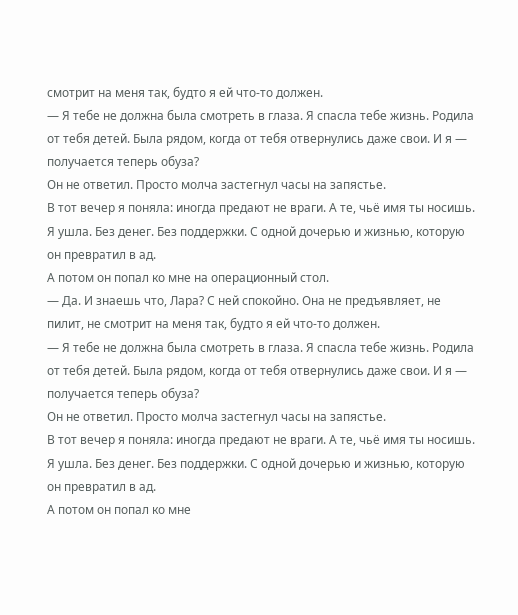смотрит на меня так, будто я ей что-то должен.
— Я тебе не должна была смотреть в глаза. Я спасла тебе жизнь. Родила от тебя детей. Была рядом, когда от тебя отвернулись даже свои. И я — получается теперь обуза?
Он не ответил. Просто молча застегнул часы на запястье.
В тот вечер я поняла: иногда предают не враги. А те, чьё имя ты носишь.
Я ушла. Без денег. Без поддержки. С одной дочерью и жизнью, которую он превратил в ад.
А потом он попал ко мне на операционный стол.
— Да. И знаешь что, Лара? С ней спокойно. Она не предъявляет, не пилит, не смотрит на меня так, будто я ей что-то должен.
— Я тебе не должна была смотреть в глаза. Я спасла тебе жизнь. Родила от тебя детей. Была рядом, когда от тебя отвернулись даже свои. И я — получается теперь обуза?
Он не ответил. Просто молча застегнул часы на запястье.
В тот вечер я поняла: иногда предают не враги. А те, чьё имя ты носишь.
Я ушла. Без денег. Без поддержки. С одной дочерью и жизнью, которую он превратил в ад.
А потом он попал ко мне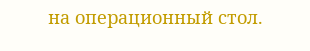на операционный стол.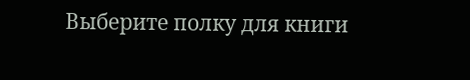Выберите полку для книги